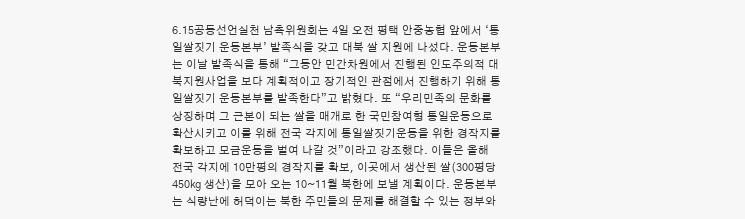6.15공동선언실천 남측위원회는 4일 오전 평택 안중농협 앞에서 ‘통일쌀짓기 운동본부’ 발족식을 갖고 대북 쌀 지원에 나섰다. 운동본부는 이날 발족식을 통해 “그동안 민간차원에서 진행된 인도주의적 대북지원사업을 보다 계획적이고 장기적인 관점에서 진행하기 위해 통일쌀짓기 운동본부를 발족한다”고 밝혔다. 또 “우리민족의 문화를 상징하며 그 근본이 되는 쌀을 매개로 한 국민참여형 통일운동으로 확산시키고 이를 위해 전국 각지에 통일쌀짓기운동을 위한 경작지를 확보하고 모금운동을 벌여 나갈 것”이라고 강조했다. 이들은 올해 전국 각지에 10만평의 경작지를 확보, 이곳에서 생산된 쌀(300평당 450㎏ 생산)을 모아 오는 10~11월 북한에 보낼 계획이다. 운동본부는 식량난에 허덕이는 북한 주민들의 문제를 해결할 수 있는 정부와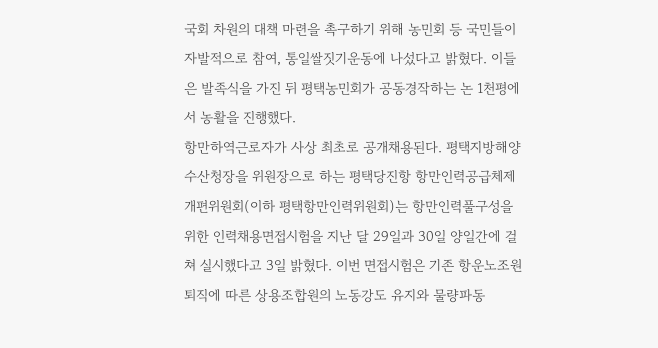국회 차원의 대책 마련을 촉구하기 위해 농민회 등 국민들이 자발적으로 참여, 통일쌀짓기운동에 나섰다고 밝혔다. 이들은 발족식을 가진 뒤 평택농민회가 공동경작하는 논 1천평에서 농활을 진행했다.
항만하역근로자가 사상 최초로 공개채용된다. 평택지방해양수산청장을 위원장으로 하는 평택당진항 항만인력공급체제개편위원회(이하 평택항만인력위원회)는 항만인력풀구성을 위한 인력채용면접시험을 지난 달 29일과 30일 양일간에 걸쳐 실시했다고 3일 밝혔다. 이번 면접시험은 기존 항운노조원 퇴직에 따른 상용조합원의 노동강도 유지와 물량파동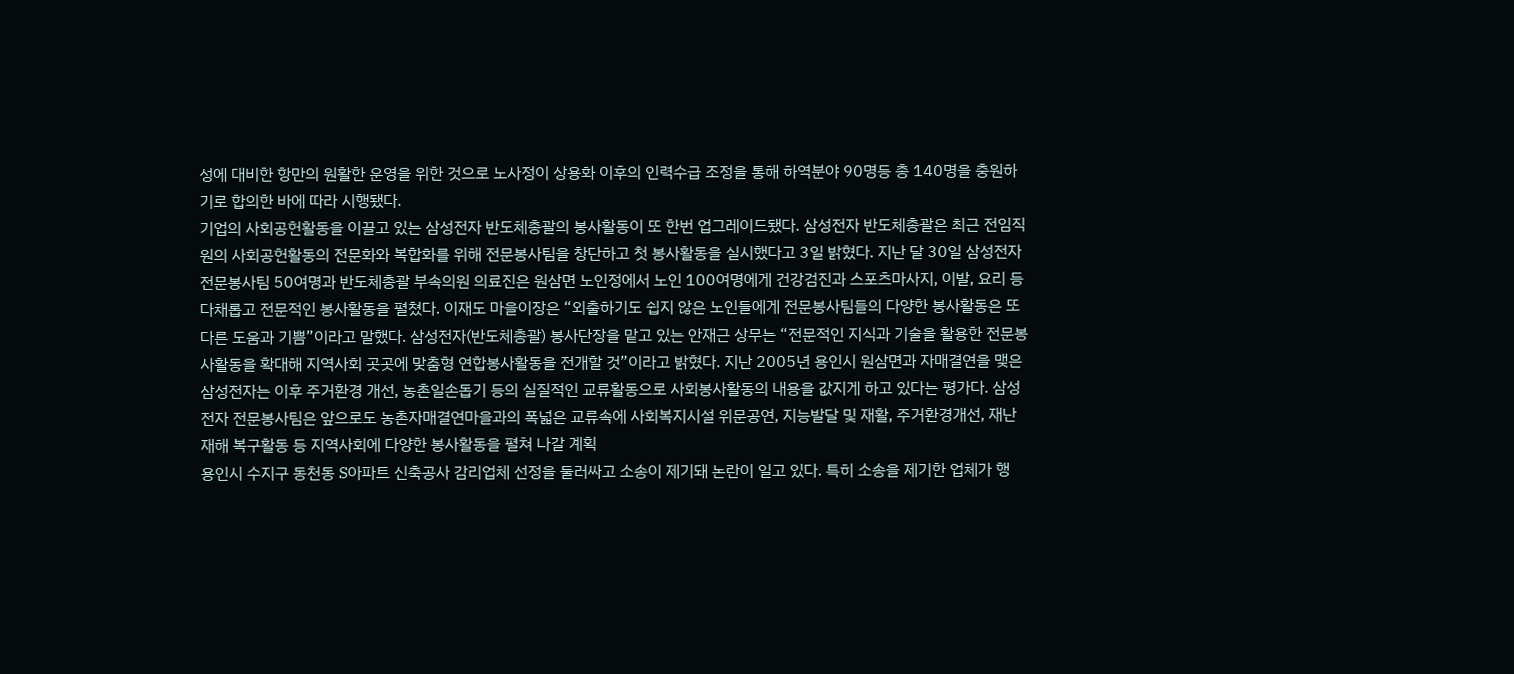성에 대비한 항만의 원활한 운영을 위한 것으로 노사정이 상용화 이후의 인력수급 조정을 통해 하역분야 90명등 총 140명을 충원하기로 합의한 바에 따라 시행됐다.
기업의 사회공헌활동을 이끌고 있는 삼성전자 반도체총괄의 봉사활동이 또 한번 업그레이드됐다. 삼성전자 반도체총괄은 최근 전임직원의 사회공헌활동의 전문화와 복합화를 위해 전문봉사팀을 창단하고 첫 봉사활동을 실시했다고 3일 밝혔다. 지난 달 30일 삼성전자 전문봉사팀 50여명과 반도체총괄 부속의원 의료진은 원삼면 노인정에서 노인 100여명에게 건강검진과 스포츠마사지, 이발, 요리 등 다채롭고 전문적인 봉사활동을 펼쳤다. 이재도 마을이장은 “외출하기도 쉽지 않은 노인들에게 전문봉사팀들의 다양한 봉사활동은 또 다른 도움과 기쁨”이라고 말했다. 삼성전자(반도체총괄) 봉사단장을 맡고 있는 안재근 상무는 “전문적인 지식과 기술을 활용한 전문봉사활동을 확대해 지역사회 곳곳에 맞춤형 연합봉사활동을 전개할 것”이라고 밝혔다. 지난 2005년 용인시 원삼면과 자매결연을 맺은 삼성전자는 이후 주거환경 개선, 농촌일손돕기 등의 실질적인 교류활동으로 사회봉사활동의 내용을 값지게 하고 있다는 평가다. 삼성전자 전문봉사팀은 앞으로도 농촌자매결연마을과의 폭넓은 교류속에 사회복지시설 위문공연, 지능발달 및 재활, 주거환경개선, 재난재해 복구활동 등 지역사회에 다양한 봉사활동을 펼쳐 나갈 계획
용인시 수지구 동천동 S아파트 신축공사 감리업체 선정을 둘러싸고 소송이 제기돼 논란이 일고 있다. 특히 소송을 제기한 업체가 행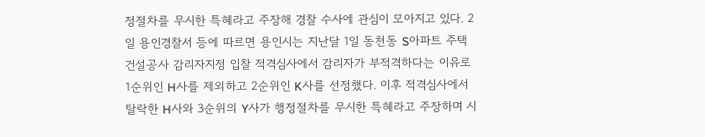정절차를 무시한 특혜라고 주장해 경찰 수사에 관심이 모아지고 있다. 2일 용인경찰서 등에 따르면 용인시는 지난달 1일 동천동 S아파트 주택건설공사 감리자지정 입찰 적격심사에서 감리자가 부적격하다는 이유로 1순위인 H사를 제외하고 2순위인 K사를 선정했다. 이후 적격심사에서 탈락한 H사와 3순위의 Y사가 행정절차를 무시한 특혜라고 주장하며 시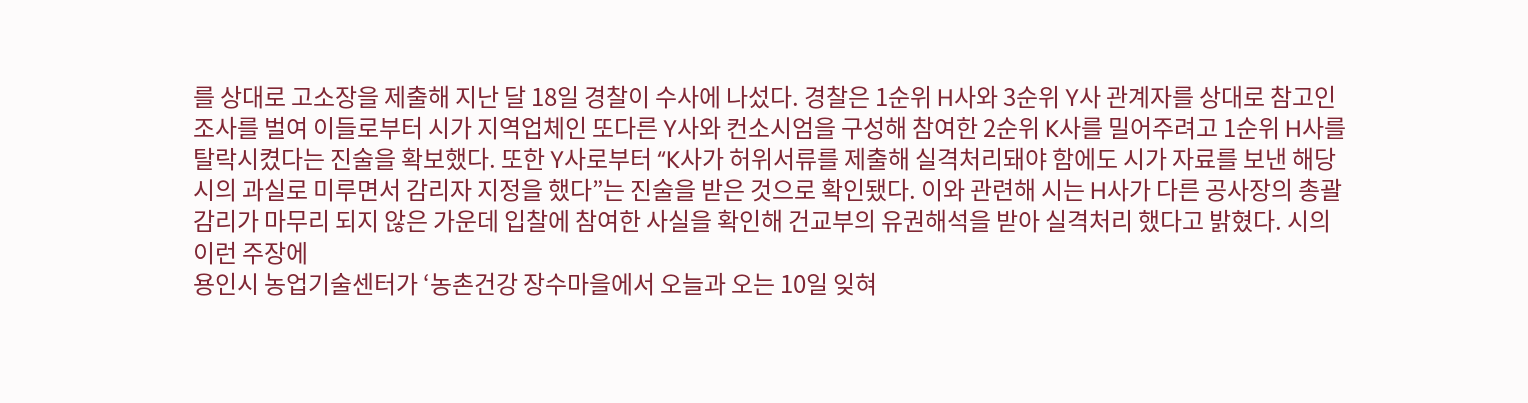를 상대로 고소장을 제출해 지난 달 18일 경찰이 수사에 나섰다. 경찰은 1순위 H사와 3순위 Y사 관계자를 상대로 참고인 조사를 벌여 이들로부터 시가 지역업체인 또다른 Y사와 컨소시엄을 구성해 참여한 2순위 K사를 밀어주려고 1순위 H사를 탈락시켰다는 진술을 확보했다. 또한 Y사로부터 “K사가 허위서류를 제출해 실격처리돼야 함에도 시가 자료를 보낸 해당 시의 과실로 미루면서 감리자 지정을 했다”는 진술을 받은 것으로 확인됐다. 이와 관련해 시는 H사가 다른 공사장의 총괄감리가 마무리 되지 않은 가운데 입찰에 참여한 사실을 확인해 건교부의 유권해석을 받아 실격처리 했다고 밝혔다. 시의 이런 주장에
용인시 농업기술센터가 ‘농촌건강 장수마을에서 오늘과 오는 10일 잊혀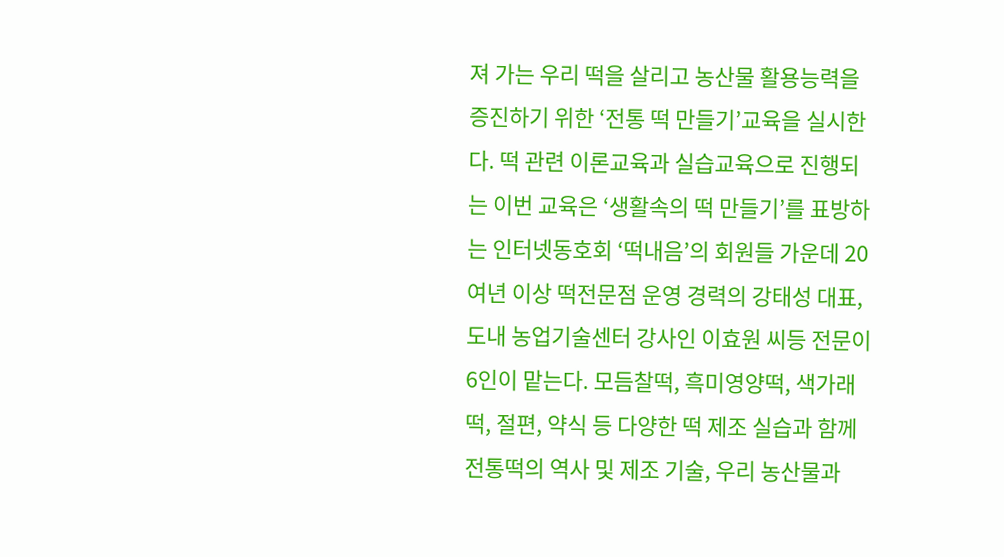져 가는 우리 떡을 살리고 농산물 활용능력을 증진하기 위한 ‘전통 떡 만들기’교육을 실시한다. 떡 관련 이론교육과 실습교육으로 진행되는 이번 교육은 ‘생활속의 떡 만들기’를 표방하는 인터넷동호회 ‘떡내음’의 회원들 가운데 20여년 이상 떡전문점 운영 경력의 강태성 대표, 도내 농업기술센터 강사인 이효원 씨등 전문이 6인이 맡는다. 모듬찰떡, 흑미영양떡, 색가래떡, 절편, 약식 등 다양한 떡 제조 실습과 함께 전통떡의 역사 및 제조 기술, 우리 농산물과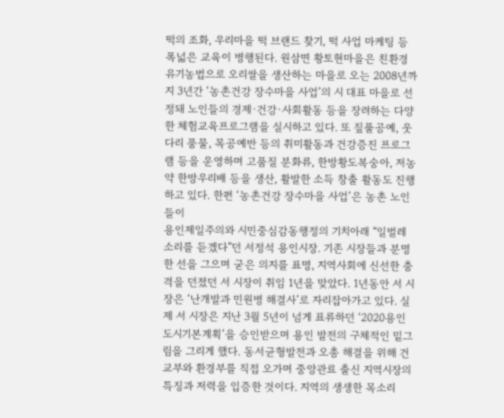떡의 조화, 우리마을 떡 브랜드 찾기, 떡 사업 마케팅 등 폭넓은 교육이 병행된다. 원삼면 황토현마을은 친환경 유기농법으로 오리쌀을 생산하는 마을로 오는 2008년까지 3년간 ‘농촌건강 장수마을 사업’의 시 대표 마을로 선정돼 노인들의 경제·건강·사회활동 등을 장려하는 다양한 체험교육프로그램을 실시하고 있다. 또 짚풀공예, 웃다리 풍물, 목공예반 등의 취미활동과 건강증진 프로그램 등을 운영하며 고품질 분화류, 한방황도복숭아, 저농약 한방우리배 등을 생산, 활발한 소득 창출 활동도 진행하고 있다. 한편 ‘농촌건강 장수마을 사업’은 농촌 노인들이
용인제일주의와 시민중심감동행정의 기치아래 “일벌레 소리를 듣겠다”던 서정석 용인시장. 기존 시장들과 분명한 선을 그으며 굳은 의지를 표명, 지역사회에 신선한 충격을 던졌던 서 시장이 취임 1년을 맞았다. 1년동안 서 시장은 ‘난개발과 민원병 해결사’로 자리잡아가고 있다. 실제 서 시장은 지난 3월 5년이 넘게 표류하던 ‘2020용인도시기본계획’을 승인받으며 용인 발전의 구체적인 밑그림을 그리게 했다. 동서균형발전과 오총 해결을 위해 건교부와 환경부를 직접 오가며 중앙관료 출신 지역시장의 특징과 저력을 입증한 것이다. 지역의 생생한 목소리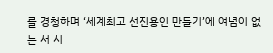를 경청하며 ‘세계최고 선진용인 만들기’에 여념이 없는 서 시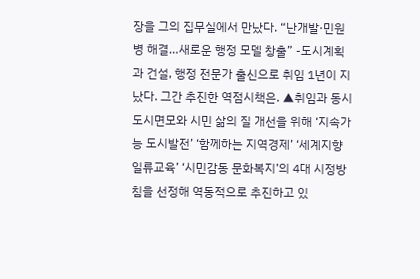장을 그의 집무실에서 만났다. “난개발·민원병 해결…새로운 행정 모델 창출” -도시계획과 건설, 행정 전문가 출신으로 취임 1년이 지났다. 그간 추진한 역점시책은. ▲취임과 동시 도시면모와 시민 삶의 질 개선을 위해 ‘지속가능 도시발전’ ‘함께하는 지역경제’ ‘세계지향 일류교육’ ‘시민감동 문화복지’의 4대 시정방침을 선정해 역동적으로 추진하고 있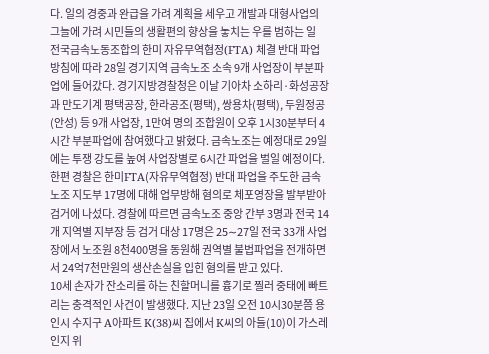다. 일의 경중과 완급을 가려 계획을 세우고 개발과 대형사업의 그늘에 가려 시민들의 생활편의 향상을 놓치는 우를 범하는 일
전국금속노동조합의 한미 자유무역협정(FTA) 체결 반대 파업 방침에 따라 28일 경기지역 금속노조 소속 9개 사업장이 부분파업에 들어갔다. 경기지방경찰청은 이날 기아차 소하리·화성공장과 만도기계 평택공장, 한라공조(평택), 쌍용차(평택), 두원정공(안성) 등 9개 사업장, 1만여 명의 조합원이 오후 1시30분부터 4시간 부분파업에 참여했다고 밝혔다. 금속노조는 예정대로 29일에는 투쟁 강도를 높여 사업장별로 6시간 파업을 벌일 예정이다. 한편 경찰은 한미FTA(자유무역협정) 반대 파업을 주도한 금속노조 지도부 17명에 대해 업무방해 혐의로 체포영장을 발부받아 검거에 나섰다. 경찰에 따르면 금속노조 중앙 간부 3명과 전국 14개 지역별 지부장 등 검거 대상 17명은 25∼27일 전국 33개 사업장에서 노조원 8천400명을 동원해 권역별 불법파업을 전개하면서 24억7천만원의 생산손실을 입힌 혐의를 받고 있다.
10세 손자가 잔소리를 하는 친할머니를 흉기로 찔러 중태에 빠트리는 충격적인 사건이 발생했다. 지난 23일 오전 10시30분쯤 용인시 수지구 A아파트 K(38)씨 집에서 K씨의 아들(10)이 가스레인지 위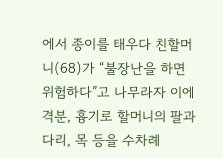에서 종이를 태우다 친할머니(68)가 “불장난을 하면 위험하다”고 나무라자 이에 격분, 흉기로 할머니의 팔과 다리, 목 등을 수차례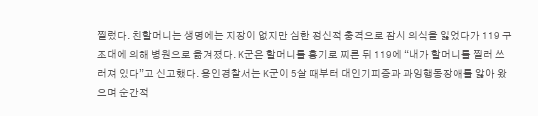찔렀다. 친할머니는 생명에는 지장이 없지만 심한 정신적 충격으로 잠시 의식을 잃었다가 119 구조대에 의해 병원으로 옮겨졌다. K군은 할머니를 흉기로 찌른 뒤 119에 “내가 할머니를 찔러 쓰러져 있다”고 신고했다. 용인경찰서는 K군이 5살 때부터 대인기피증과 과잉행동장애를 앓아 왔으며 순간적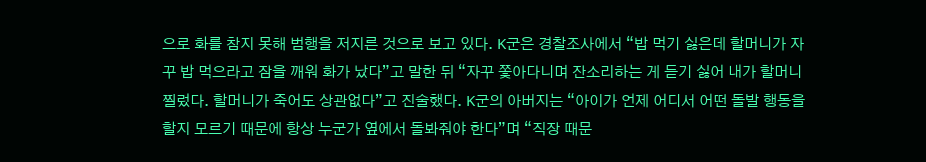으로 화를 참지 못해 범행을 저지른 것으로 보고 있다. K군은 경찰조사에서 “밥 먹기 싫은데 할머니가 자꾸 밥 먹으라고 잠을 깨워 화가 났다”고 말한 뒤 “자꾸 쫓아다니며 잔소리하는 게 듣기 싫어 내가 할머니 찔렀다. 할머니가 죽어도 상관없다”고 진술했다. K군의 아버지는 “아이가 언제 어디서 어떤 돌발 행동을 할지 모르기 때문에 항상 누군가 옆에서 돌봐줘야 한다”며 “직장 때문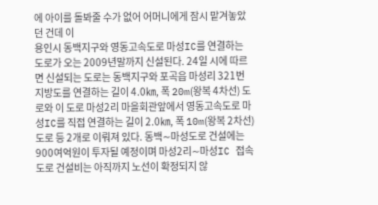에 아이를 돌봐줄 수가 없어 어머니에게 잠시 맡겨놓았던 건데 이
용인시 동백지구와 영동고속도로 마성IC를 연결하는 도로가 오는 2009년말까지 신설된다. 24일 시에 따르면 신설되는 도로는 동백지구와 포곡읍 마성리 321번 지방도를 연결하는 길이 4.0㎞, 폭 20m(왕복 4차선) 도로와 이 도로 마성2리 마을회관앞에서 영동고속도로 마성IC를 직접 연결하는 길이 2.0㎞, 폭 10m(왕복 2차선) 도로 등 2개로 이뤄져 있다. 동백∼마성도로 건설에는 900여억원이 투자될 예정이며 마성2리∼마성IC 접속도로 건설비는 아직까지 노선이 확정되지 않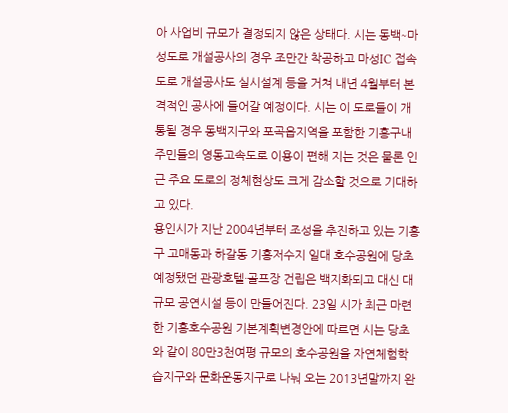아 사업비 규모가 결정되지 않은 상태다. 시는 동백∼마성도로 개설공사의 경우 조만간 착공하고 마성IC 접속도로 개설공사도 실시설계 등을 거쳐 내년 4월부터 본격적인 공사에 들어갈 예정이다. 시는 이 도로들이 개통될 경우 동백지구와 포곡읍지역을 포함한 기흥구내 주민들의 영동고속도로 이용이 편해 지는 것은 물론 인근 주요 도로의 정체현상도 크게 감소할 것으로 기대하고 있다.
용인시가 지난 2004년부터 조성을 추진하고 있는 기흥구 고매동과 하갈동 기흥저수지 일대 호수공원에 당초 예정됐던 관광호텔·골프장 건립은 백지화되고 대신 대규모 공연시설 등이 만들어진다. 23일 시가 최근 마련한 기흥호수공원 기본계획변경안에 따르면 시는 당초와 같이 80만3천여평 규모의 호수공원을 자연체험학습지구와 문화운동지구로 나눠 오는 2013년말까지 완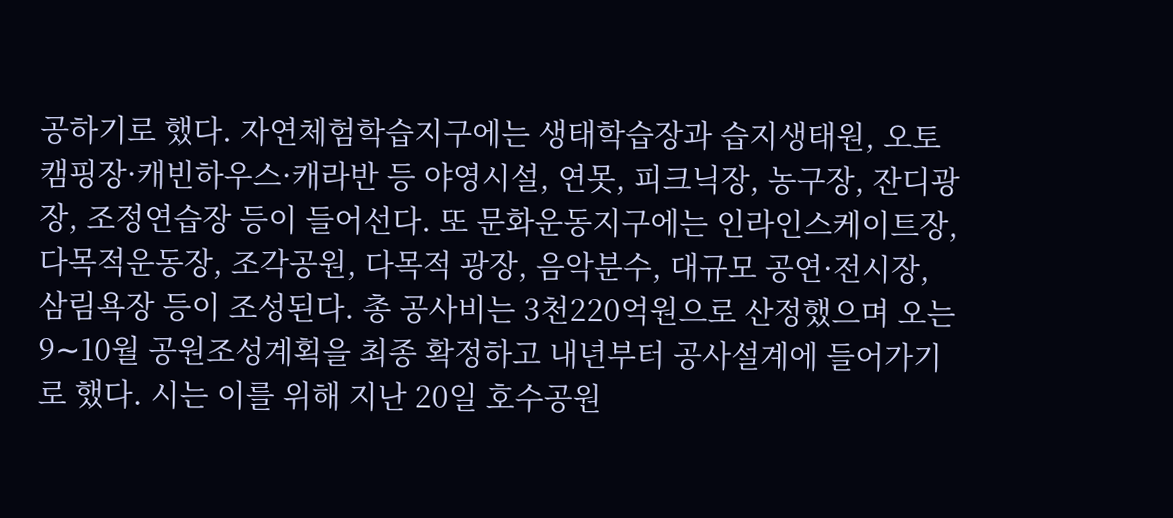공하기로 했다. 자연체험학습지구에는 생태학습장과 습지생태원, 오토캠핑장·캐빈하우스·캐라반 등 야영시설, 연못, 피크닉장, 농구장, 잔디광장, 조정연습장 등이 들어선다. 또 문화운동지구에는 인라인스케이트장, 다목적운동장, 조각공원, 다목적 광장, 음악분수, 대규모 공연·전시장, 삼림욕장 등이 조성된다. 총 공사비는 3천220억원으로 산정했으며 오는 9∼10월 공원조성계획을 최종 확정하고 내년부터 공사설계에 들어가기로 했다. 시는 이를 위해 지난 20일 호수공원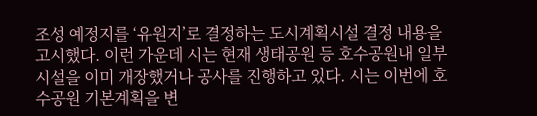조성 예정지를 ‘유원지’로 결정하는 도시계획시설 결정 내용을 고시했다. 이런 가운데 시는 현재 생태공원 등 호수공원내 일부 시설을 이미 개장했거나 공사를 진행하고 있다. 시는 이번에 호수공원 기본계획을 변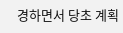경하면서 당초 계획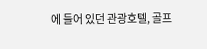에 들어 있던 관광호텔, 골프